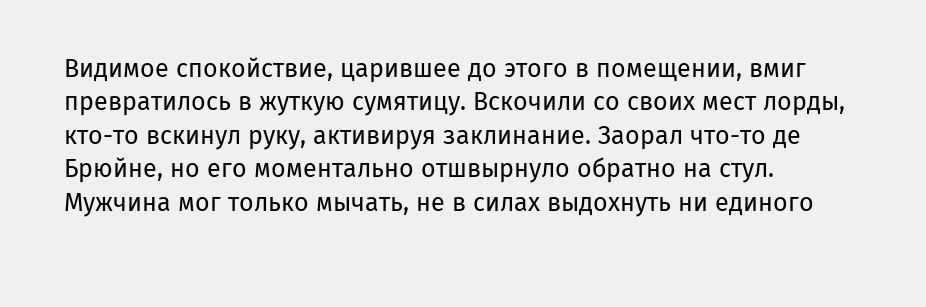Видимое спокойствие, царившее до этого в помещении, вмиг превратилось в жуткую сумятицу. Вскочили со своих мест лорды, кто-то вскинул руку, активируя заклинание. Заорал что-то де Брюйне, но его моментально отшвырнуло обратно на стул. Мужчина мог только мычать, не в силах выдохнуть ни единого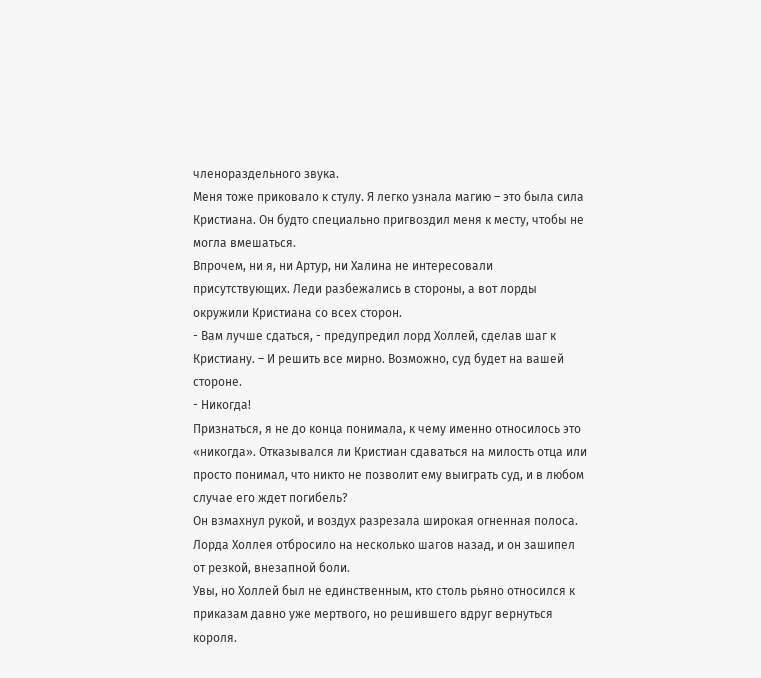членораздельного звука.
Меня тоже приковало к стулу. Я легко узнала магию – это была сила Кристиана. Он будто специально пригвоздил меня к месту, чтобы не могла вмешаться.
Впрочем, ни я, ни Артур, ни Халина не интересовали присутствующих. Леди разбежались в стороны, а вот лорды окружили Кристиана со всех сторон.
- Вам лучше сдаться, - предупредил лорд Холлей, сделав шаг к Кристиану. – И решить все мирно. Возможно, суд будет на вашей стороне.
- Никогда!
Признаться, я не до конца понимала, к чему именно относилось это «никогда». Отказывался ли Кристиан сдаваться на милость отца или просто понимал, что никто не позволит ему выиграть суд, и в любом случае его ждет погибель?
Он взмахнул рукой, и воздух разрезала широкая огненная полоса. Лорда Холлея отбросило на несколько шагов назад, и он зашипел от резкой, внезапной боли.
Увы, но Холлей был не единственным, кто столь рьяно относился к приказам давно уже мертвого, но решившего вдруг вернуться короля.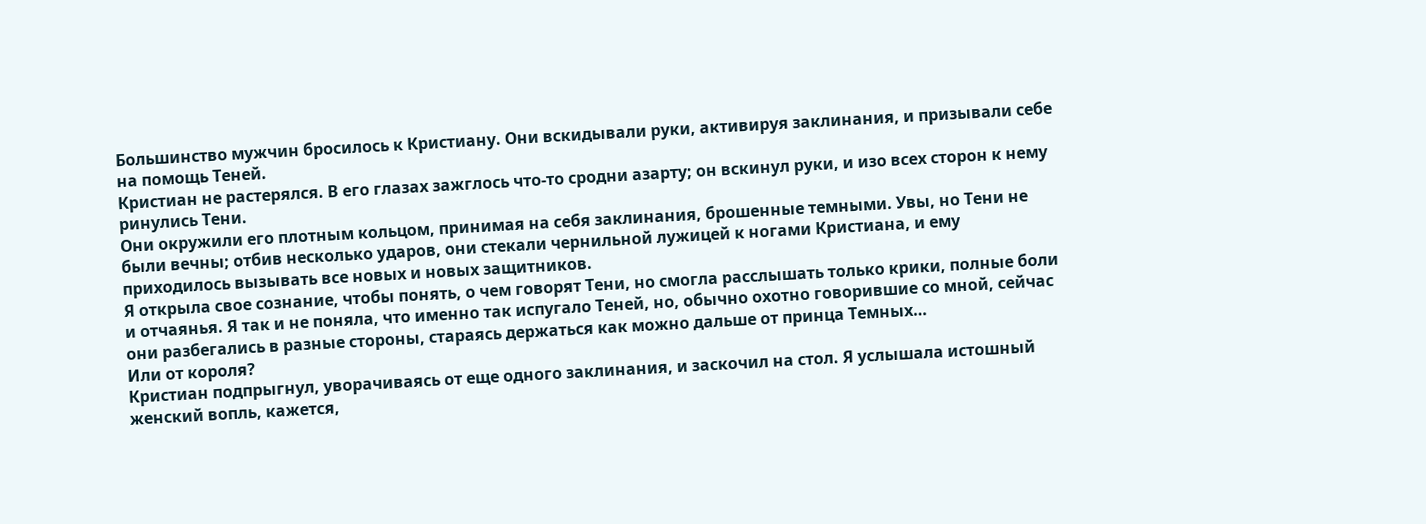Большинство мужчин бросилось к Кристиану. Они вскидывали руки, активируя заклинания, и призывали себе на помощь Теней.
Кристиан не растерялся. В его глазах зажглось что-то сродни азарту; он вскинул руки, и изо всех сторон к нему ринулись Тени.
Они окружили его плотным кольцом, принимая на себя заклинания, брошенные темными. Увы, но Тени не были вечны; отбив несколько ударов, они стекали чернильной лужицей к ногами Кристиана, и ему приходилось вызывать все новых и новых защитников.
Я открыла свое сознание, чтобы понять, о чем говорят Тени, но смогла расслышать только крики, полные боли и отчаянья. Я так и не поняла, что именно так испугало Теней, но, обычно охотно говорившие со мной, сейчас они разбегались в разные стороны, стараясь держаться как можно дальше от принца Темных…
Или от короля?
Кристиан подпрыгнул, уворачиваясь от еще одного заклинания, и заскочил на стол. Я услышала истошный женский вопль, кажется,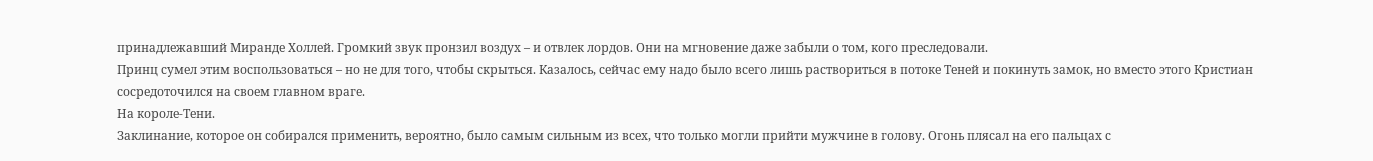принадлежавший Миранде Холлей. Громкий звук пронзил воздух – и отвлек лордов. Они на мгновение даже забыли о том, кого преследовали.
Принц сумел этим воспользоваться – но не для того, чтобы скрыться. Казалось, сейчас ему надо было всего лишь раствориться в потоке Теней и покинуть замок, но вместо этого Кристиан сосредоточился на своем главном враге.
На короле-Тени.
Заклинание, которое он собирался применить, вероятно, было самым сильным из всех, что только могли прийти мужчине в голову. Огонь плясал на его пальцах с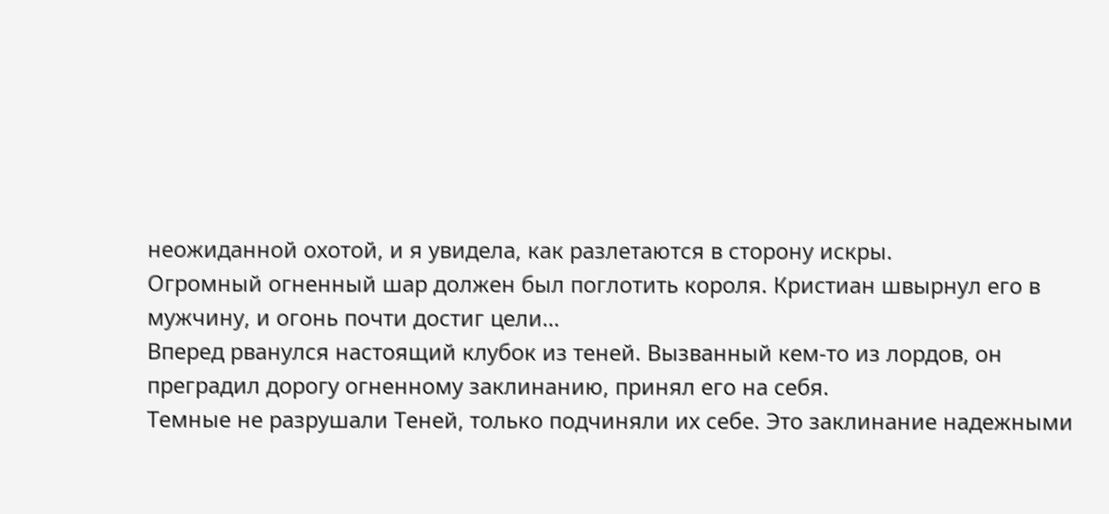неожиданной охотой, и я увидела, как разлетаются в сторону искры.
Огромный огненный шар должен был поглотить короля. Кристиан швырнул его в мужчину, и огонь почти достиг цели…
Вперед рванулся настоящий клубок из теней. Вызванный кем-то из лордов, он преградил дорогу огненному заклинанию, принял его на себя.
Темные не разрушали Теней, только подчиняли их себе. Это заклинание надежными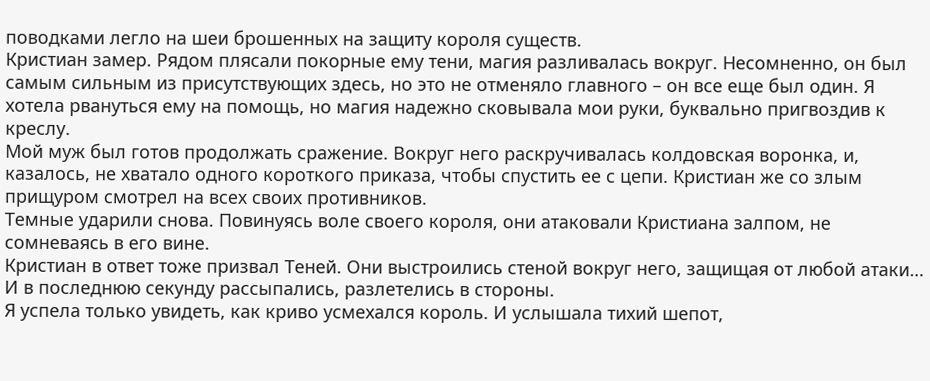поводками легло на шеи брошенных на защиту короля существ.
Кристиан замер. Рядом плясали покорные ему тени, магия разливалась вокруг. Несомненно, он был самым сильным из присутствующих здесь, но это не отменяло главного – он все еще был один. Я хотела рвануться ему на помощь, но магия надежно сковывала мои руки, буквально пригвоздив к креслу.
Мой муж был готов продолжать сражение. Вокруг него раскручивалась колдовская воронка, и, казалось, не хватало одного короткого приказа, чтобы спустить ее с цепи. Кристиан же со злым прищуром смотрел на всех своих противников.
Темные ударили снова. Повинуясь воле своего короля, они атаковали Кристиана залпом, не сомневаясь в его вине.
Кристиан в ответ тоже призвал Теней. Они выстроились стеной вокруг него, защищая от любой атаки…
И в последнюю секунду рассыпались, разлетелись в стороны.
Я успела только увидеть, как криво усмехался король. И услышала тихий шепот,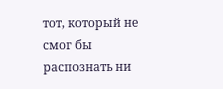тот, который не смог бы распознать ни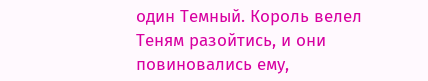один Темный. Король велел Теням разойтись, и они повиновались ему,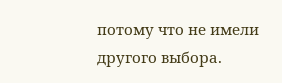потому что не имели другого выбора.